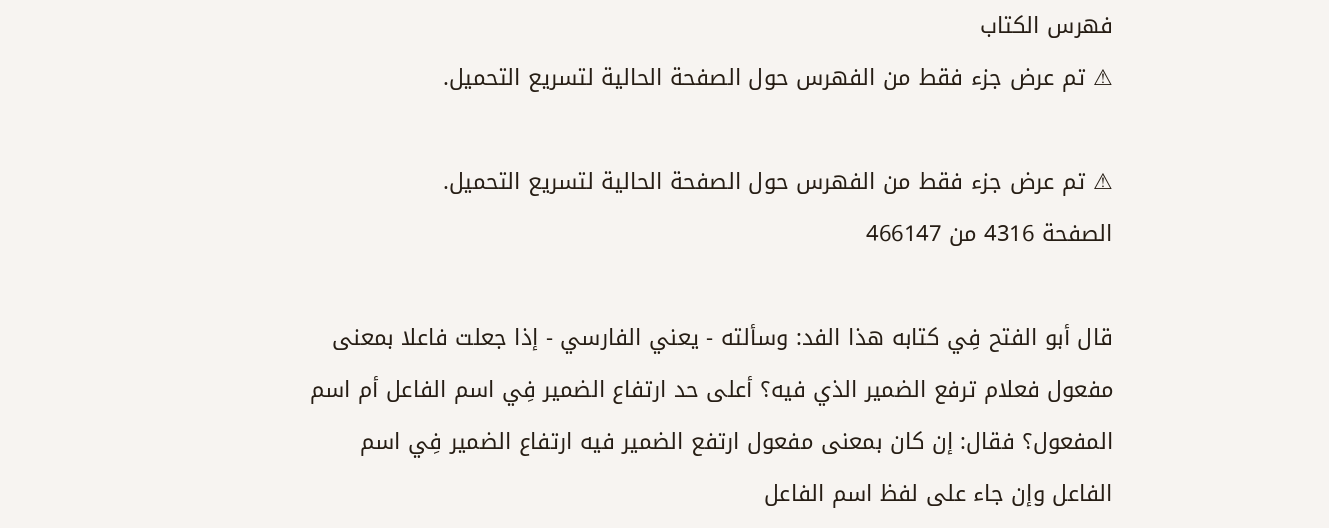فهرس الكتاب
⚠ تم عرض جزء فقط من الفهرس حول الصفحة الحالية لتسريع التحميل.

⚠ تم عرض جزء فقط من الفهرس حول الصفحة الحالية لتسريع التحميل.
الصفحة 4316 من 466147

قال أبو الفتح فِي كتابه هذا الفد: وسألته - يعني الفارسي - إذا جعلت فاعلا بمعنى مفعول فعلام ترفع الضمير الذي فيه؟ أعلى حد ارتفاع الضمير فِي اسم الفاعل أم اسم المفعول؟ فقال: إن كان بمعنى مفعول ارتفع الضمير فيه ارتفاع الضمير فِي اسم الفاعل وإن جاء على لفظ اسم الفاعل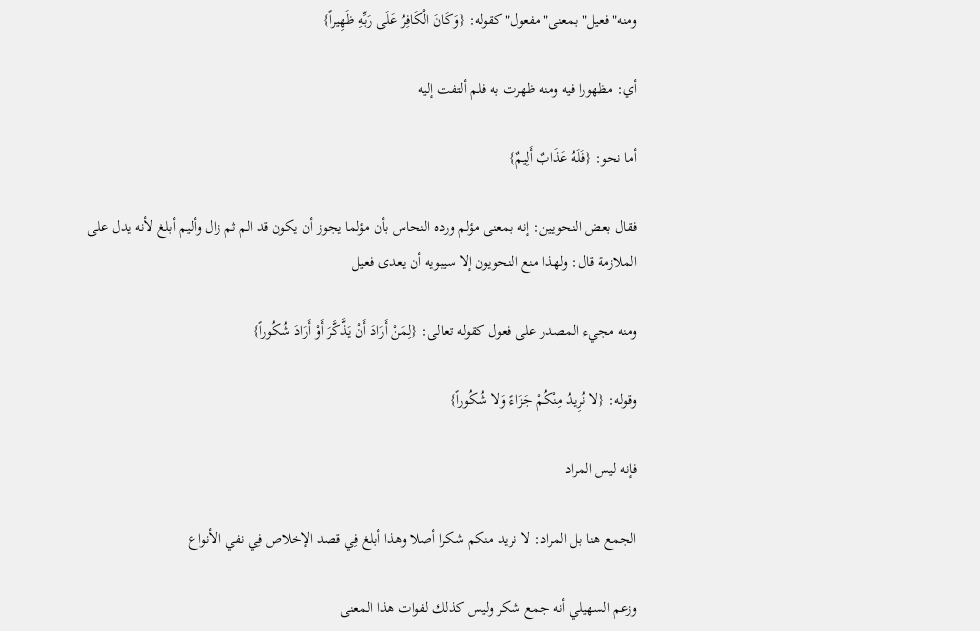ومنه"فعيل"بمعنى"مفعول"كقوله: {وَكَانَ الْكَافِرُ عَلَى رَبِّهِ ظَهِيراً}

أي: مظهورا فيه ومنه ظهرت به فلم ألتفت إليه

أما نحو: {فَلَهُ عَذَابٌ أَلِيمٌ}

فقال بعض النحويين: إنه بمعنى مؤلم ورده النحاس بأن مؤلما يجوز أن يكون قد الم ثم زال وأليم أبلغ لأنه يدل على الملازمة قال: ولهذا منع النحويون إلا سيبويه أن يعدى فعيل

ومنه مجيء المصدر على فعول كقوله تعالى: {لِمَنْ أَرَادَ أَنْ يَذَّكَّرَ أَوْ أَرَادَ شُكُوراً}

وقوله: {لا نُرِيدُ مِنْكُمْ جَزَاءً وَلا شُكُوراً}

فإنه ليس المراد

الجمع هنا بل المراد: لا نريد منكم شكرا أصلا وهذا أبلغ فِي قصد الإخلاص فِي نفي الأنواع

وزعم السهيلي أنه جمع شكر وليس كذلك لفوات هذا المعنى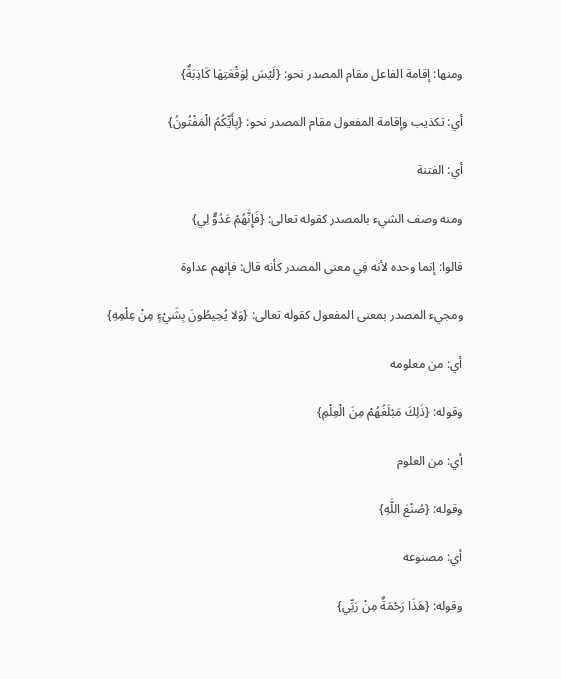ومنها: إقامة الفاعل مقام المصدر نحو: {لَيْسَ لِوَقْعَتِهَا كَاذِبَةٌ}

أي: تكذيب وإقامة المفعول مقام المصدر نحو: {بِأَيِّكُمُ الْمَفْتُونُ}

أي: الفتنة

ومنه وصف الشيء بالمصدر كقوله تعالى: {فَإِنَّهُمْ عَدُوٌّ لِي}

قالوا: إنما وحده لأنه فِي معنى المصدر كأنه قال: فإنهم عداوة

ومجيء المصدر بمعنى المفعول كقوله تعالى: {وَلا يُحِيطُونَ بِشَيْءٍ مِنْ عِلْمِهِ}

أي: من معلومه

وقوله: {ذَلِكَ مَبْلَغُهُمْ مِنَ الْعِلْمِ}

أي: من العلوم

وقوله: {صُنْعَ اللَّهِ}

أي: مصنوعه

وقوله: {هَذَا رَحْمَةٌ مِنْ رَبِّي}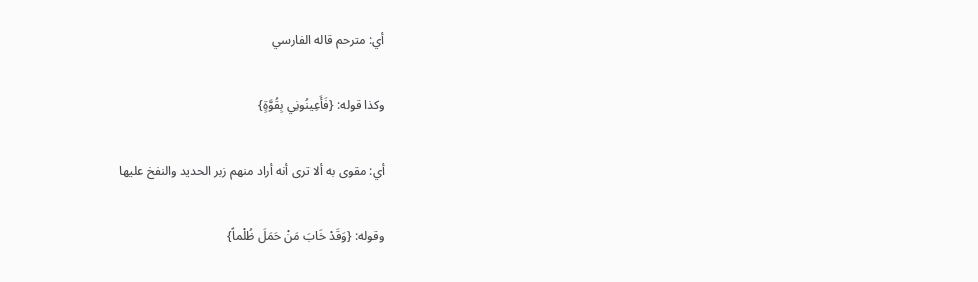أي: مترحم قاله الفارسي

وكذا قوله: {فَأَعِينُونِي بِقُوَّةٍ}

أي: مقوى به ألا ترى أنه أراد منهم زبر الحديد والنفخ عليها

وقوله: {وَقَدْ خَابَ مَنْ حَمَلَ ظُلْماً}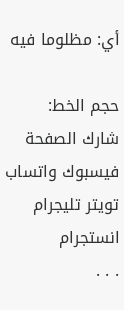أي: مظلوما فيه

حجم الخط:
شارك الصفحة
فيسبوك واتساب تويتر تليجرام انستجرام
. . .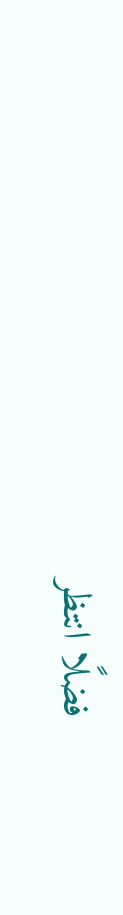فضلًا انتظر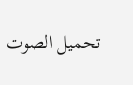تحميل الصوت